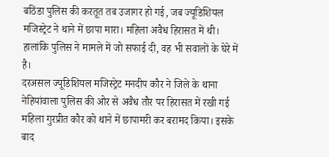बठिंडा पुलिस की करतूत तब उजागर हो गई, जब ज्यूडिशियल मजिस्ट्रेट ने थाने में छापा मारा। महिला अवैध हिरासत में थी। हालांकि पुलिस ने मामले में जो सफाई दी, वह भी सवालों के घेरे में है।
दरअसल ज्यूडिशियल मजिस्ट्रेट मनदीप कौर ने जिले के थाना नेहियांवाला पुलिस की ओर से अवैध तौर पर हिरासत में रखी गई महिला गुरप्रीत कौर को थाने में छापामरी कर बरामद किया। इसके बाद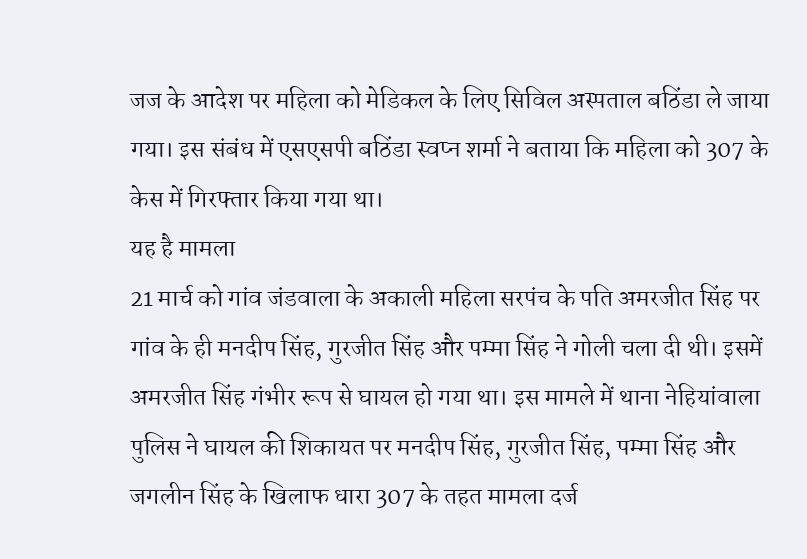जज के आदेश पर महिला को मेडिकल के लिए सिविल अस्पताल बठिंडा ले जाया गया। इस संबंध में एसएसपी बठिंडा स्वप्न शर्मा ने बताया कि महिला को 307 के केस में गिरफ्तार किया गया था।
यह है मामला
21 मार्च को गांव जंडवाला के अकाली महिला सरपंच के पति अमरजीत सिंह पर गांव के ही मनदीप सिंह, गुरजीत सिंह और पम्मा सिंह ने गोली चला दी थी। इसमें अमरजीत सिंह गंभीर रूप से घायल हो गया था। इस मामले में थाना नेहियांवाला पुलिस ने घायल की शिकायत पर मनदीप सिंह, गुरजीत सिंह, पम्मा सिंह और जगलीन सिंह के खिलाफ धारा 307 के तहत मामला दर्ज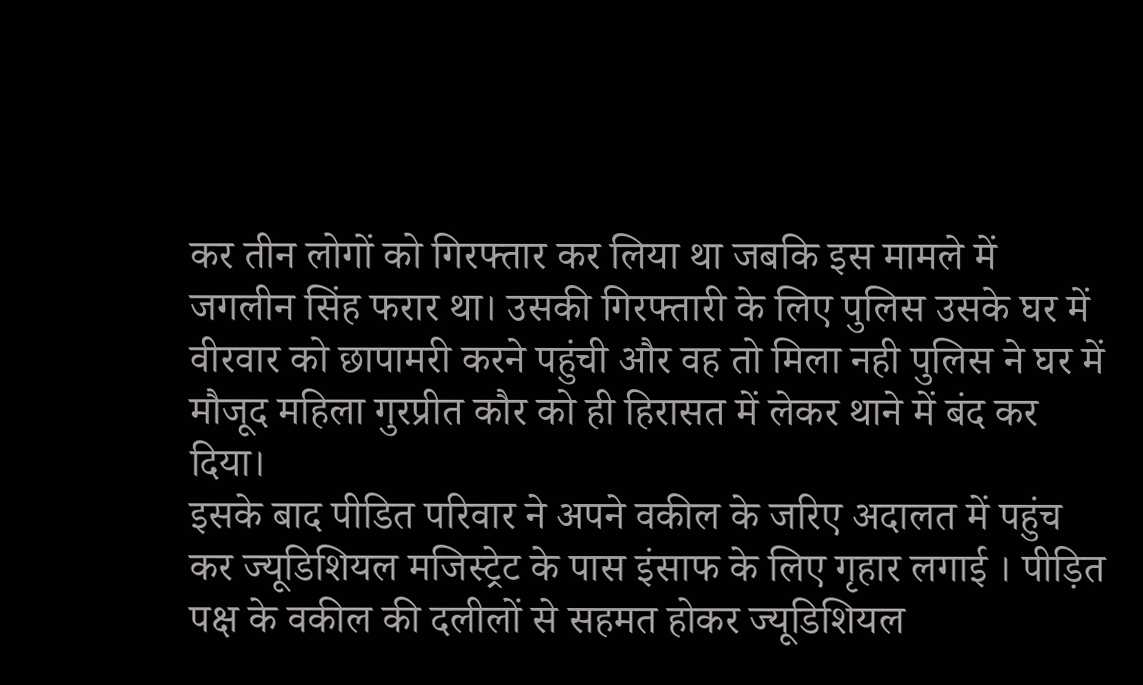कर तीन लोगों को गिरफ्तार कर लिया था जबकि इस मामले में जगलीन सिंह फरार था। उसकी गिरफ्तारी के लिए पुलिस उसके घर में वीरवार को छापामरी करने पहुंची और वह तो मिला नही पुलिस ने घर में मौजूद महिला गुरप्रीत कौर को ही हिरासत में लेकर थाने में बंद कर दिया।
इसके बाद पीडित परिवार ने अपने वकील के जरिए अदालत में पहुंच कर ज्यूडिशियल मजिस्ट्रेट के पास इंसाफ के लिए गृहार लगाई । पीड़ित पक्ष के वकील की दलीलों से सहमत होकर ज्यूडिशियल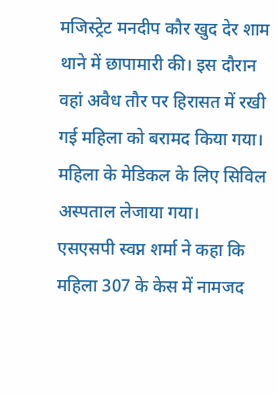मजिस्ट्रेट मनदीप कौर खुद देर शाम थाने में छापामारी की। इस दौरान वहां अवैध तौर पर हिरासत में रखी गई महिला को बरामद किया गया। महिला के मेडिकल के लिए सिविल अस्पताल लेजाया गया।
एसएसपी स्वप्न शर्मा ने कहा कि महिला 307 के केस में नामजद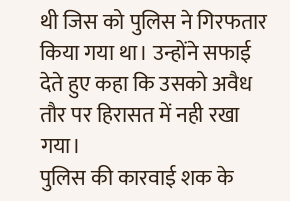थी जिस को पुलिस ने गिरफतार किया गया था। उन्होंने सफाई देते हुए कहा कि उसको अवैध तौर पर हिरासत में नही रखा गया।
पुलिस की कारवाई शक के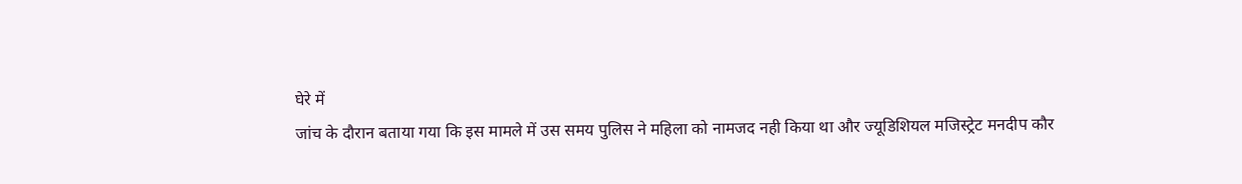घेरे में
जांच के दौरान बताया गया कि इस मामले में उस समय पुलिस ने महिला को नामजद नही किया था और ज्यूडिशियल मजिस्ट्रेट मनदीप कौर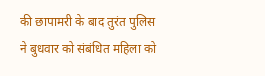की छापामरी के बाद तुरंत पुलिस ने बुधवार को संबंधित महिला को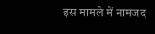इस मामले में नामजद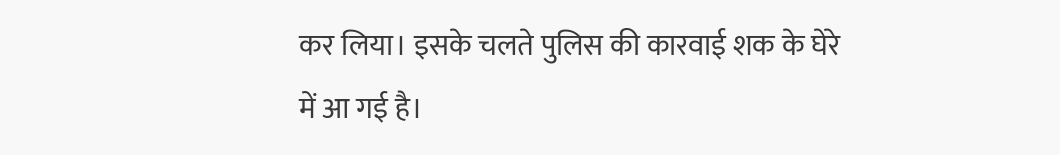कर लिया। इसके चलते पुलिस की कारवाई शक के घेरे में आ गई है।